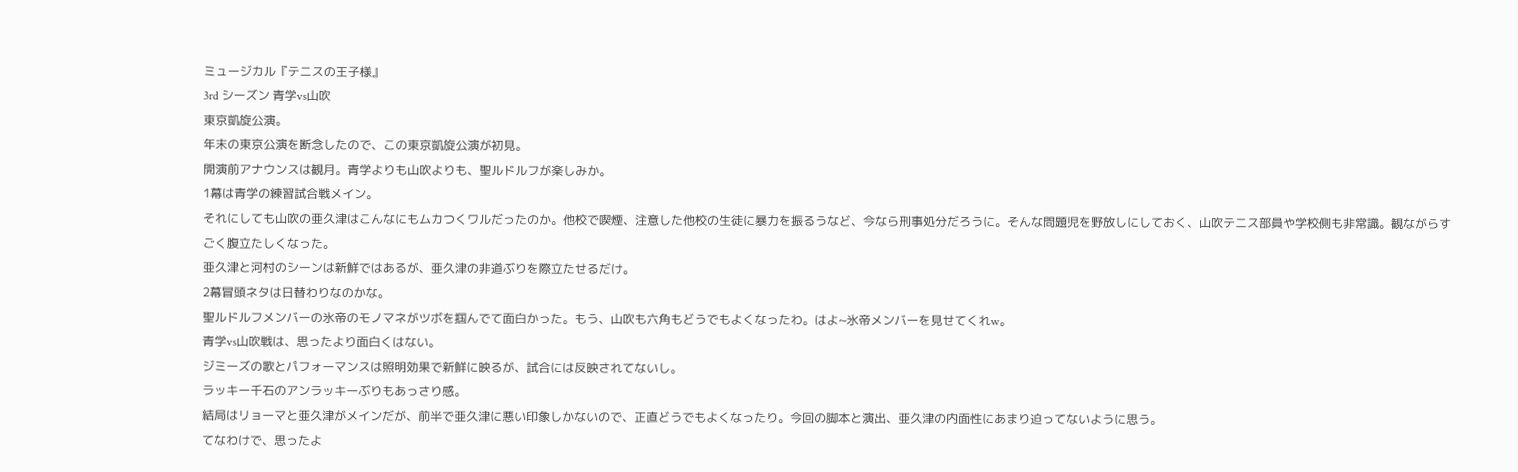ミュージカル『テニスの王子様』
3rd シーズン 青学vs山吹
東京凱旋公演。
年末の東京公演を断念したので、この東京凱旋公演が初見。
開演前アナウンスは観月。青学よりも山吹よりも、聖ルドルフが楽しみか。
1幕は青学の練習試合戦メイン。
それにしても山吹の亜久津はこんなにもムカつくワルだったのか。他校で喫煙、注意した他校の生徒に暴力を振るうなど、今なら刑事処分だろうに。そんな問題児を野放しにしておく、山吹テニス部員や学校側も非常識。観ながらすごく腹立たしくなった。
亜久津と河村のシーンは新鮮ではあるが、亜久津の非道ぶりを際立たせるだけ。
2幕冒頭ネタは日替わりなのかな。
聖ルドルフメンバーの氷帝のモノマネがツボを掴んでて面白かった。もう、山吹も六角もどうでもよくなったわ。はよ~氷帝メンバーを見せてくれw。
青学vs山吹戦は、思ったより面白くはない。
ジミーズの歌とパフォーマンスは照明効果で新鮮に映るが、試合には反映されてないし。
ラッキー千石のアンラッキーぶりもあっさり感。
結局はリョーマと亜久津がメインだが、前半で亜久津に悪い印象しかないので、正直どうでもよくなったり。今回の脚本と演出、亜久津の内面性にあまり迫ってないように思う。
てなわけで、思ったよ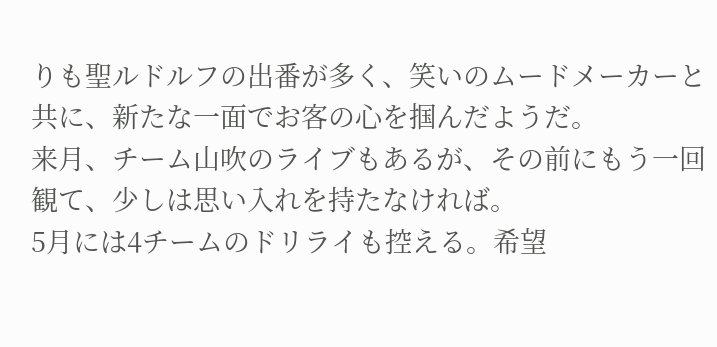りも聖ルドルフの出番が多く、笑いのムードメーカーと共に、新たな一面でお客の心を掴んだようだ。
来月、チーム山吹のライブもあるが、その前にもう一回観て、少しは思い入れを持たなければ。
5月には4チームのドリライも控える。希望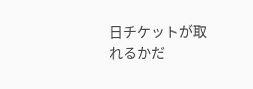日チケットが取れるかだ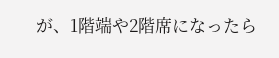が、1階端や2階席になったら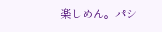楽しめん。パシ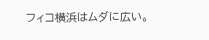フィコ横浜はムダに広い。